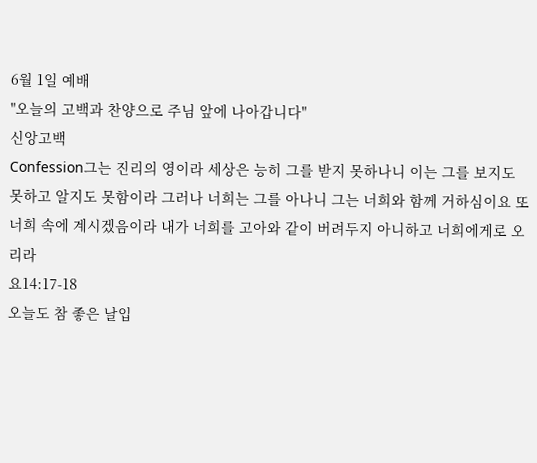6월 1일 예배
"오늘의 고백과 찬양으로 주님 앞에 나아갑니다"
신앙고백
Confession그는 진리의 영이라 세상은 능히 그를 받지 못하나니 이는 그를 보지도 못하고 알지도 못함이라 그러나 너희는 그를 아나니 그는 너희와 함께 거하심이요 또 너희 속에 계시겠음이라 내가 너희를 고아와 같이 버려두지 아니하고 너희에게로 오리라
요14:17-18
오늘도 참 좋은 날입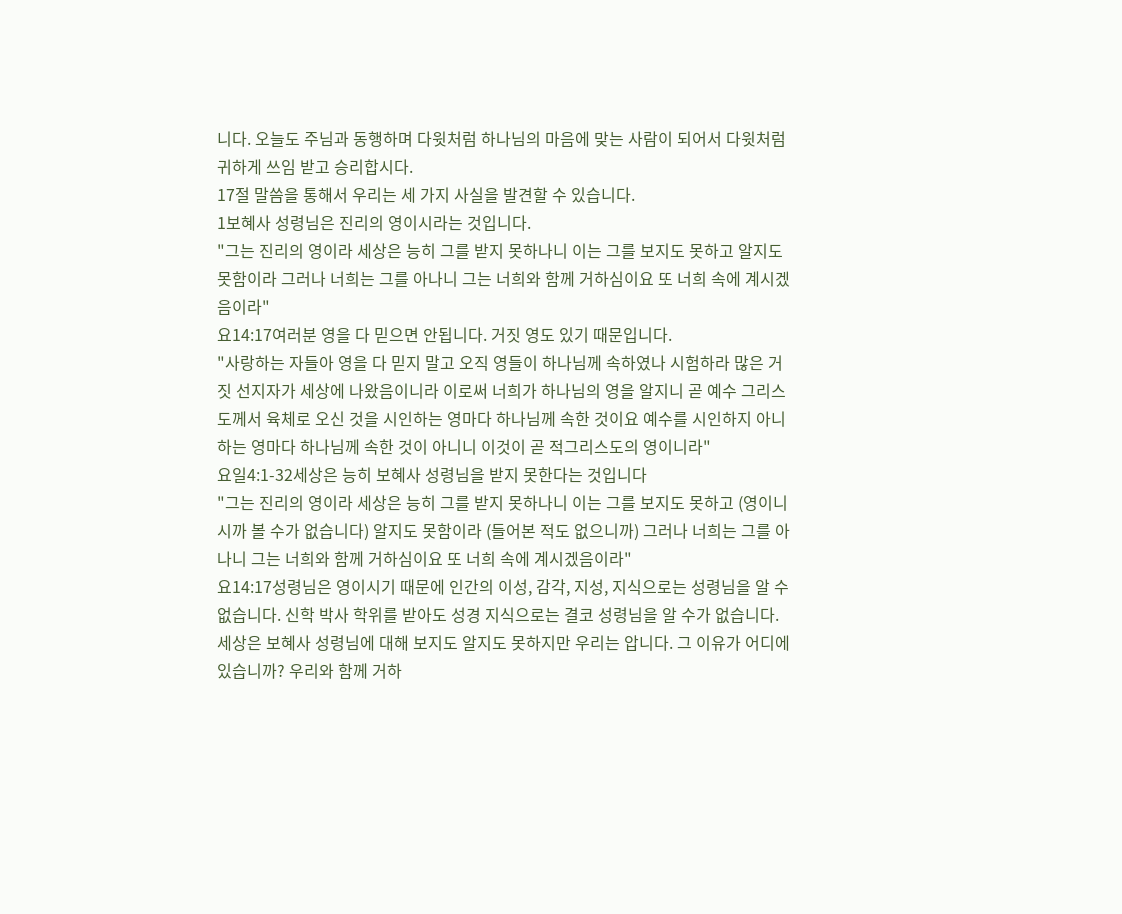니다. 오늘도 주님과 동행하며 다윗처럼 하나님의 마음에 맞는 사람이 되어서 다윗처럼 귀하게 쓰임 받고 승리합시다.
17절 말씀을 통해서 우리는 세 가지 사실을 발견할 수 있습니다.
1보혜사 성령님은 진리의 영이시라는 것입니다.
"그는 진리의 영이라 세상은 능히 그를 받지 못하나니 이는 그를 보지도 못하고 알지도 못함이라 그러나 너희는 그를 아나니 그는 너희와 함께 거하심이요 또 너희 속에 계시겠음이라"
요14:17여러분 영을 다 믿으면 안됩니다. 거짓 영도 있기 때문입니다.
"사랑하는 자들아 영을 다 믿지 말고 오직 영들이 하나님께 속하였나 시험하라 많은 거짓 선지자가 세상에 나왔음이니라 이로써 너희가 하나님의 영을 알지니 곧 예수 그리스도께서 육체로 오신 것을 시인하는 영마다 하나님께 속한 것이요 예수를 시인하지 아니하는 영마다 하나님께 속한 것이 아니니 이것이 곧 적그리스도의 영이니라"
요일4:1-32세상은 능히 보혜사 성령님을 받지 못한다는 것입니다
"그는 진리의 영이라 세상은 능히 그를 받지 못하나니 이는 그를 보지도 못하고 (영이니시까 볼 수가 없습니다) 알지도 못함이라 (들어본 적도 없으니까) 그러나 너희는 그를 아나니 그는 너희와 함께 거하심이요 또 너희 속에 계시겠음이라"
요14:17성령님은 영이시기 때문에 인간의 이성, 감각, 지성, 지식으로는 성령님을 알 수 없습니다. 신학 박사 학위를 받아도 성경 지식으로는 결코 성령님을 알 수가 없습니다. 세상은 보혜사 성령님에 대해 보지도 알지도 못하지만 우리는 압니다. 그 이유가 어디에 있습니까? 우리와 함께 거하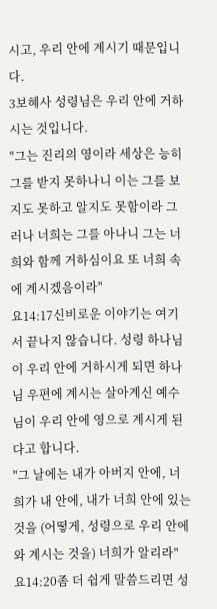시고, 우리 안에 계시기 때문입니다.
3보혜사 성령님은 우리 안에 거하시는 것입니다.
"그는 진리의 영이라 세상은 능히 그를 받지 못하나니 이는 그를 보지도 못하고 알지도 못함이라 그러나 너희는 그를 아나니 그는 너희와 함께 거하심이요 또 너희 속에 계시겠음이라"
요14:17신비로운 이야기는 여기서 끝나지 않습니다. 성령 하나님이 우리 안에 거하시게 되면 하나님 우편에 계시는 살아계신 예수님이 우리 안에 영으로 계시게 된다고 합니다.
"그 날에는 내가 아버지 안에, 너희가 내 안에, 내가 너희 안에 있는 것을 (어떻게, 성령으로 우리 안에 와 계시는 것을) 너희가 알리라"
요14:20좀 더 쉽게 말씀드리면 성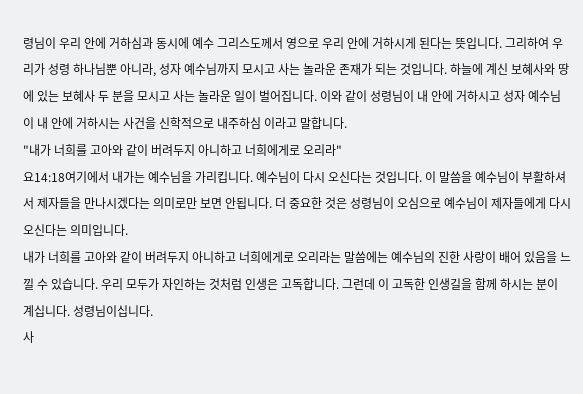령님이 우리 안에 거하심과 동시에 예수 그리스도께서 영으로 우리 안에 거하시게 된다는 뜻입니다. 그리하여 우리가 성령 하나님뿐 아니라, 성자 예수님까지 모시고 사는 놀라운 존재가 되는 것입니다. 하늘에 계신 보혜사와 땅에 있는 보혜사 두 분을 모시고 사는 놀라운 일이 벌어집니다. 이와 같이 성령님이 내 안에 거하시고 성자 예수님이 내 안에 거하시는 사건을 신학적으로 내주하심 이라고 말합니다.
"내가 너희를 고아와 같이 버려두지 아니하고 너희에게로 오리라"
요14:18여기에서 내가는 예수님을 가리킵니다. 예수님이 다시 오신다는 것입니다. 이 말씀을 예수님이 부활하셔서 제자들을 만나시겠다는 의미로만 보면 안됩니다. 더 중요한 것은 성령님이 오심으로 예수님이 제자들에게 다시 오신다는 의미입니다.
내가 너희를 고아와 같이 버려두지 아니하고 너희에게로 오리라는 말씀에는 예수님의 진한 사랑이 배어 있음을 느낄 수 있습니다. 우리 모두가 자인하는 것처럼 인생은 고독합니다. 그런데 이 고독한 인생길을 함께 하시는 분이 계십니다. 성령님이십니다.
사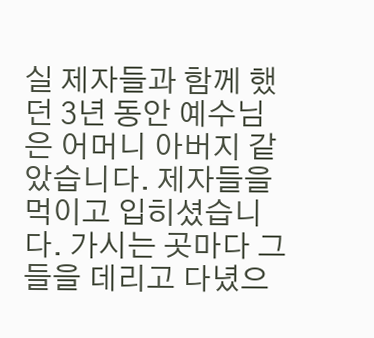실 제자들과 함께 했던 3년 동안 예수님은 어머니 아버지 같았습니다. 제자들을 먹이고 입히셨습니다. 가시는 곳마다 그들을 데리고 다녔으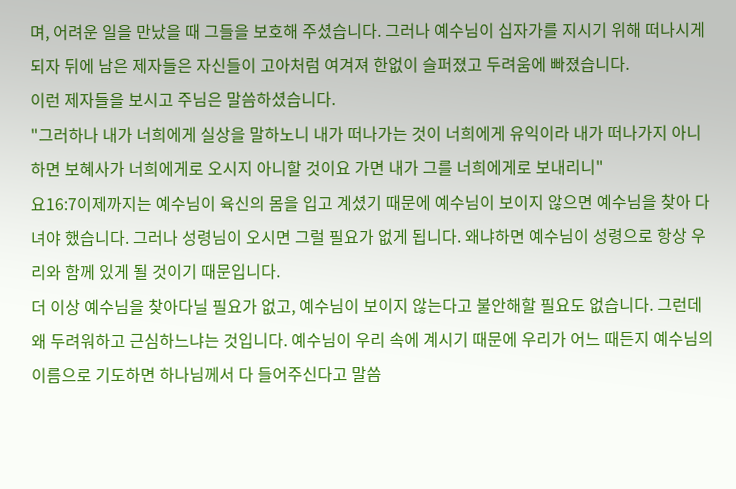며, 어려운 일을 만났을 때 그들을 보호해 주셨습니다. 그러나 예수님이 십자가를 지시기 위해 떠나시게 되자 뒤에 남은 제자들은 자신들이 고아처럼 여겨져 한없이 슬퍼졌고 두려움에 빠졌습니다.
이런 제자들을 보시고 주님은 말씀하셨습니다.
"그러하나 내가 너희에게 실상을 말하노니 내가 떠나가는 것이 너희에게 유익이라 내가 떠나가지 아니하면 보혜사가 너희에게로 오시지 아니할 것이요 가면 내가 그를 너희에게로 보내리니"
요16:7이제까지는 예수님이 육신의 몸을 입고 계셨기 때문에 예수님이 보이지 않으면 예수님을 찾아 다녀야 했습니다. 그러나 성령님이 오시면 그럴 필요가 없게 됩니다. 왜냐하면 예수님이 성령으로 항상 우리와 함께 있게 될 것이기 때문입니다.
더 이상 예수님을 찾아다닐 필요가 없고, 예수님이 보이지 않는다고 불안해할 필요도 없습니다. 그런데 왜 두려워하고 근심하느냐는 것입니다. 예수님이 우리 속에 계시기 때문에 우리가 어느 때든지 예수님의 이름으로 기도하면 하나님께서 다 들어주신다고 말씀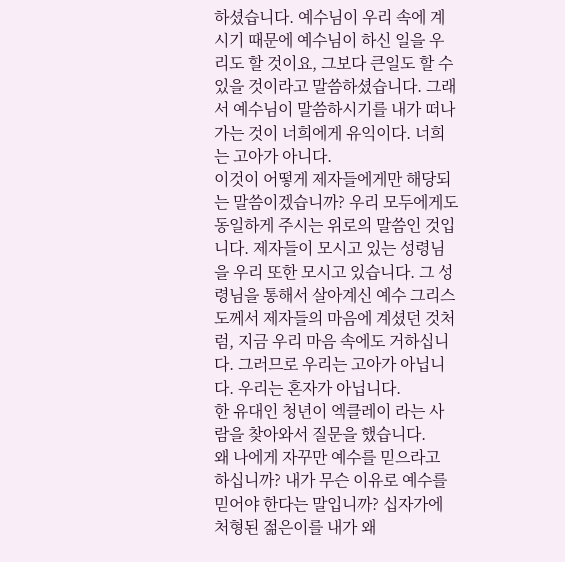하셨습니다. 예수님이 우리 속에 계시기 때문에 예수님이 하신 일을 우리도 할 것이요, 그보다 큰일도 할 수 있을 것이라고 말씀하셨습니다. 그래서 예수님이 말씀하시기를 내가 떠나가는 것이 너희에게 유익이다. 너희는 고아가 아니다.
이것이 어떻게 제자들에게만 해당되는 말씀이겠습니까? 우리 모두에게도 동일하게 주시는 위로의 말씀인 것입니다. 제자들이 모시고 있는 성령님을 우리 또한 모시고 있습니다. 그 성령님을 통해서 살아계신 예수 그리스도께서 제자들의 마음에 계셨던 것처럼, 지금 우리 마음 속에도 거하십니다. 그러므로 우리는 고아가 아닙니다. 우리는 혼자가 아닙니다.
한 유대인 청년이 엑클레이 라는 사람을 찾아와서 질문을 했습니다.
왜 나에게 자꾸만 예수를 믿으라고 하십니까? 내가 무슨 이유로 예수를 믿어야 한다는 말입니까? 십자가에 처형된 젊은이를 내가 왜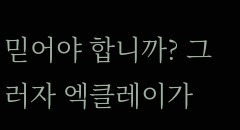믿어야 합니까? 그러자 엑클레이가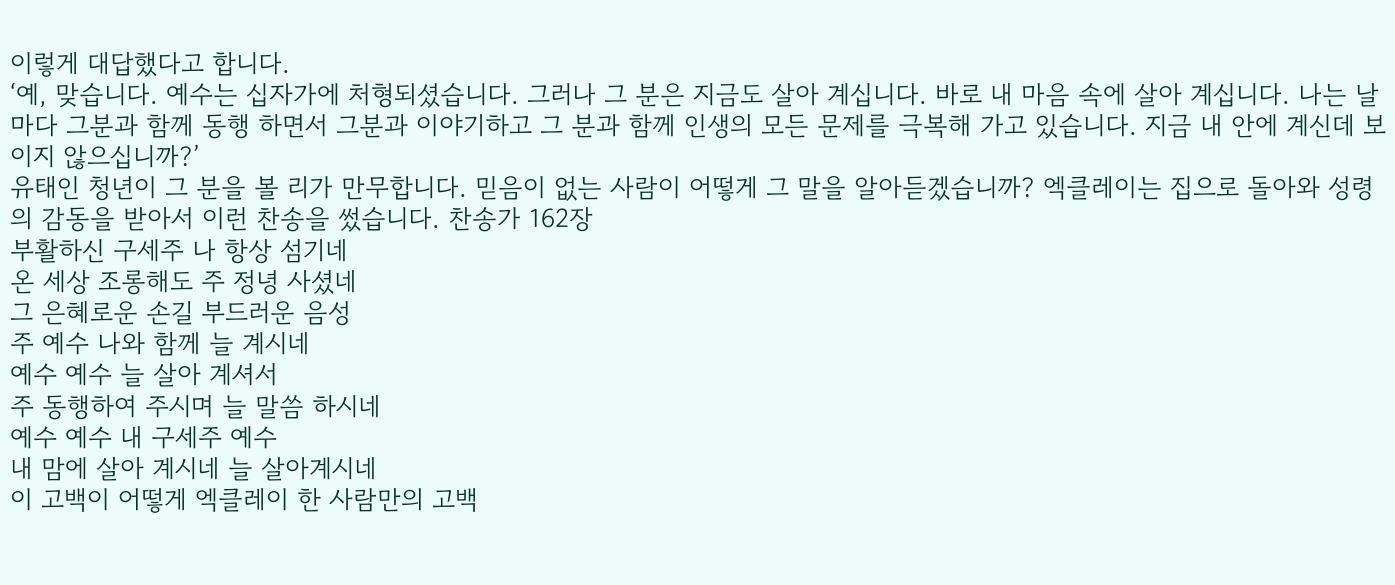이렇게 대답했다고 합니다.
‘예, 맞습니다. 예수는 십자가에 처형되셨습니다. 그러나 그 분은 지금도 살아 계십니다. 바로 내 마음 속에 살아 계십니다. 나는 날마다 그분과 함께 동행 하면서 그분과 이야기하고 그 분과 함께 인생의 모든 문제를 극복해 가고 있습니다. 지금 내 안에 계신데 보이지 않으십니까?’
유태인 청년이 그 분을 볼 리가 만무합니다. 믿음이 없는 사람이 어떻게 그 말을 알아듣겠습니까? 엑클레이는 집으로 돌아와 성령의 감동을 받아서 이런 찬송을 썼습니다. 찬송가 162장
부활하신 구세주 나 항상 섬기네
온 세상 조롱해도 주 정녕 사셨네
그 은혜로운 손길 부드러운 음성
주 예수 나와 함께 늘 계시네
예수 예수 늘 살아 계셔서
주 동행하여 주시며 늘 말씀 하시네
예수 예수 내 구세주 예수
내 맘에 살아 계시네 늘 살아계시네
이 고백이 어떻게 엑클레이 한 사람만의 고백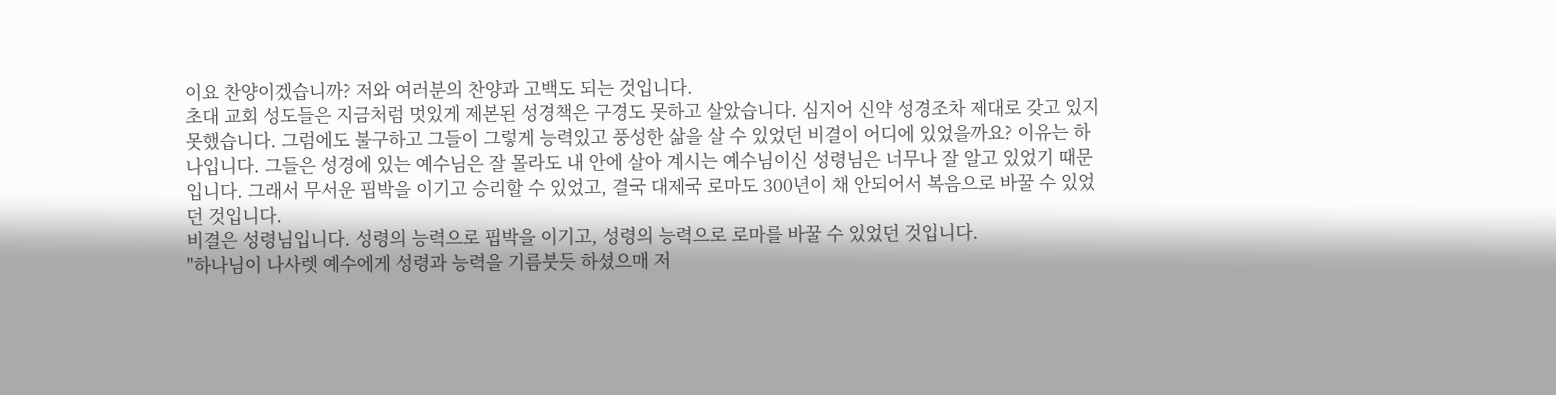이요 찬양이겠습니까? 저와 여러분의 찬양과 고백도 되는 것입니다.
초대 교회 성도들은 지금처럼 멋있게 제본된 성경책은 구경도 못하고 살았습니다. 심지어 신약 성경조차 제대로 갖고 있지 못했습니다. 그럼에도 불구하고 그들이 그렇게 능력있고 풍성한 삶을 살 수 있었던 비결이 어디에 있었을까요? 이유는 하나입니다. 그들은 성경에 있는 예수님은 잘 몰라도 내 안에 살아 계시는 예수님이신 성령님은 너무나 잘 알고 있었기 때문입니다. 그래서 무서운 핍박을 이기고 승리할 수 있었고, 결국 대제국 로마도 300년이 채 안되어서 복음으로 바꿀 수 있었던 것입니다.
비결은 성령님입니다. 성령의 능력으로 핍박을 이기고, 성령의 능력으로 로마를 바꿀 수 있었던 것입니다.
"하나님이 나사렛 예수에게 성령과 능력을 기름붓듯 하셨으매 저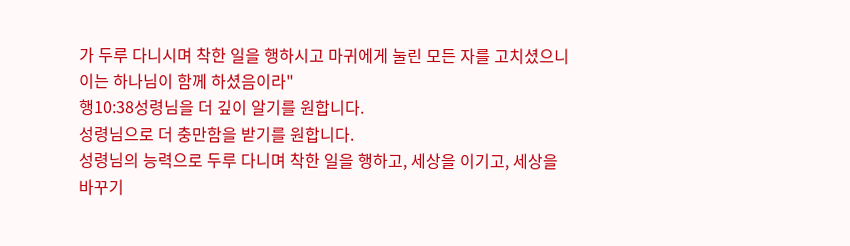가 두루 다니시며 착한 일을 행하시고 마귀에게 눌린 모든 자를 고치셨으니 이는 하나님이 함께 하셨음이라"
행10:38성령님을 더 깊이 알기를 원합니다.
성령님으로 더 충만함을 받기를 원합니다.
성령님의 능력으로 두루 다니며 착한 일을 행하고, 세상을 이기고, 세상을 바꾸기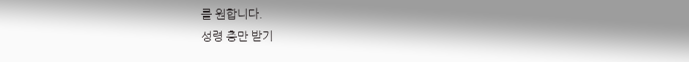를 원합니다.
성령 충만 받기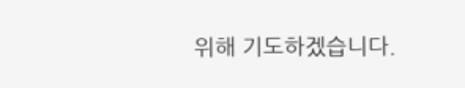위해 기도하겠습니다.